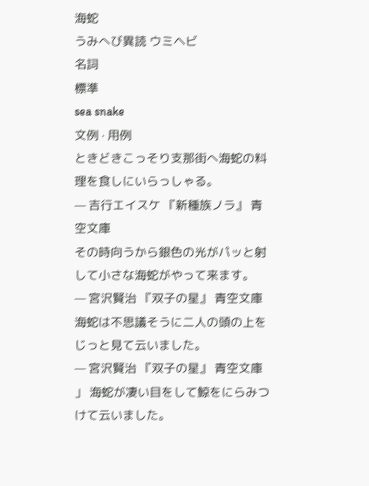海蛇
うみへび異読 ウミヘビ
名詞
標準
sea snake
文例 · 用例
ときどきこっそり支那街へ海蛇の料理を食しにいらっしゃる。
— 吉行エイスケ 『新種族ノラ』 青空文庫
その時向うから銀色の光がパッと射して小さな海蛇がやって来ます。
— 宮沢賢治 『双子の星』 青空文庫
海蛇は不思議そうに二人の頭の上をじっと見て云いました。
— 宮沢賢治 『双子の星』 青空文庫
」 海蛇が凄い目をして鯨をにらみつけて云いました。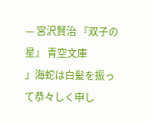— 宮沢賢治 『双子の星』 青空文庫
」海蛇は白髪を振って恭々しく申し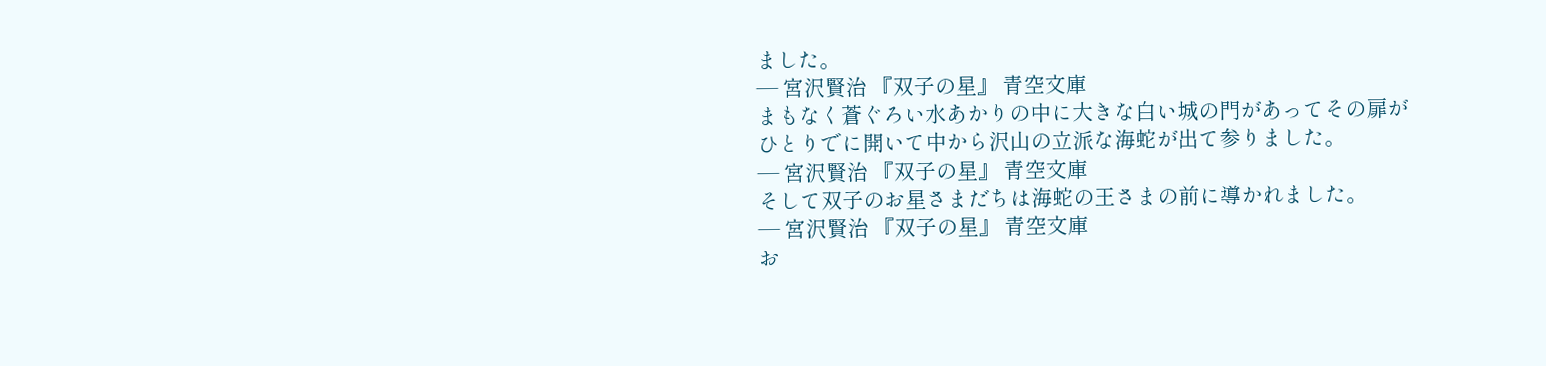ました。
— 宮沢賢治 『双子の星』 青空文庫
まもなく蒼ぐろい水あかりの中に大きな白い城の門があってその扉がひとりでに開いて中から沢山の立派な海蛇が出て参りました。
— 宮沢賢治 『双子の星』 青空文庫
そして双子のお星さまだちは海蛇の王さまの前に導かれました。
— 宮沢賢治 『双子の星』 青空文庫
お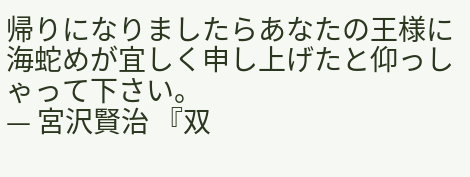帰りになりましたらあなたの王様に海蛇めが宜しく申し上げたと仰っしゃって下さい。
— 宮沢賢治 『双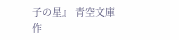子の星』 青空文庫
作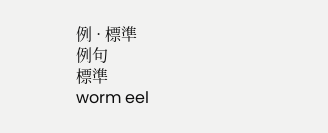例 · 標準
例句
標準
worm eel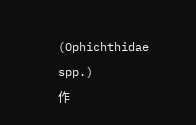(Ophichthidae spp.)
作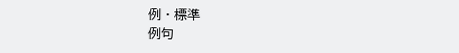例 · 標準
例句